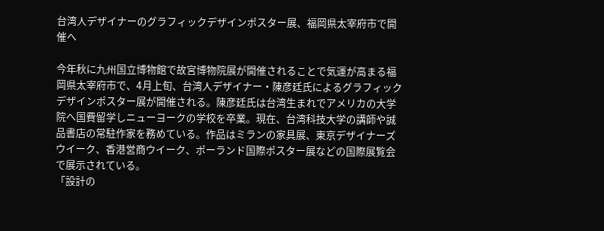台湾人デザイナーのグラフィックデザインポスター展、福岡県太宰府市で開催へ

今年秋に九州国立博物館で故宮博物院展が開催されることで気運が高まる福岡県太宰府市で、4月上旬、台湾人デザイナー・陳彦廷氏によるグラフィックデザインポスター展が開催される。陳彦廷氏は台湾生まれでアメリカの大学院へ国費留学しニューヨークの学校を卒業。現在、台湾科技大学の講師や誠品書店の常駐作家を務めている。作品はミランの家具展、東京デザイナーズウイーク、香港営商ウイーク、ポーランド国際ポスター展などの国際展覧会で展示されている。
「設計の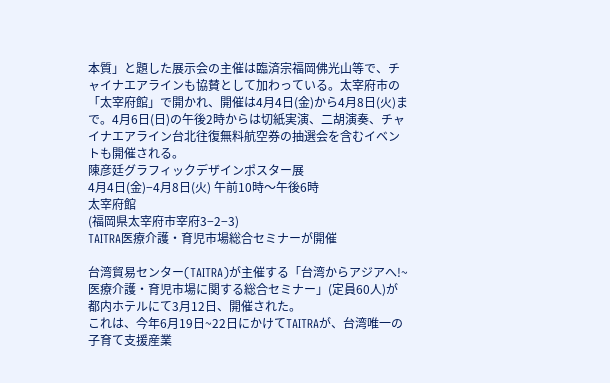本質」と題した展示会の主催は臨済宗福岡佛光山等で、チャイナエアラインも協賛として加わっている。太宰府市の「太宰府館」で開かれ、開催は4月4日(金)から4月8日(火)まで。4月6日(日)の午後2時からは切紙実演、二胡演奏、チャイナエアライン台北往復無料航空券の抽選会を含むイベントも開催される。
陳彦廷グラフィックデザインポスター展
4月4日(金)−4月8日(火) 午前10時〜午後6時
太宰府館
(福岡県太宰府市宰府3−2−3)
TAITRA医療介護・育児市場総合セミナーが開催

台湾貿易センター(TAITRA)が主催する「台湾からアジアへ!~医療介護・育児市場に関する総合セミナー」(定員60人)が都内ホテルにて3月12日、開催された。
これは、今年6月19日~22日にかけてTAITRAが、台湾唯一の子育て支援産業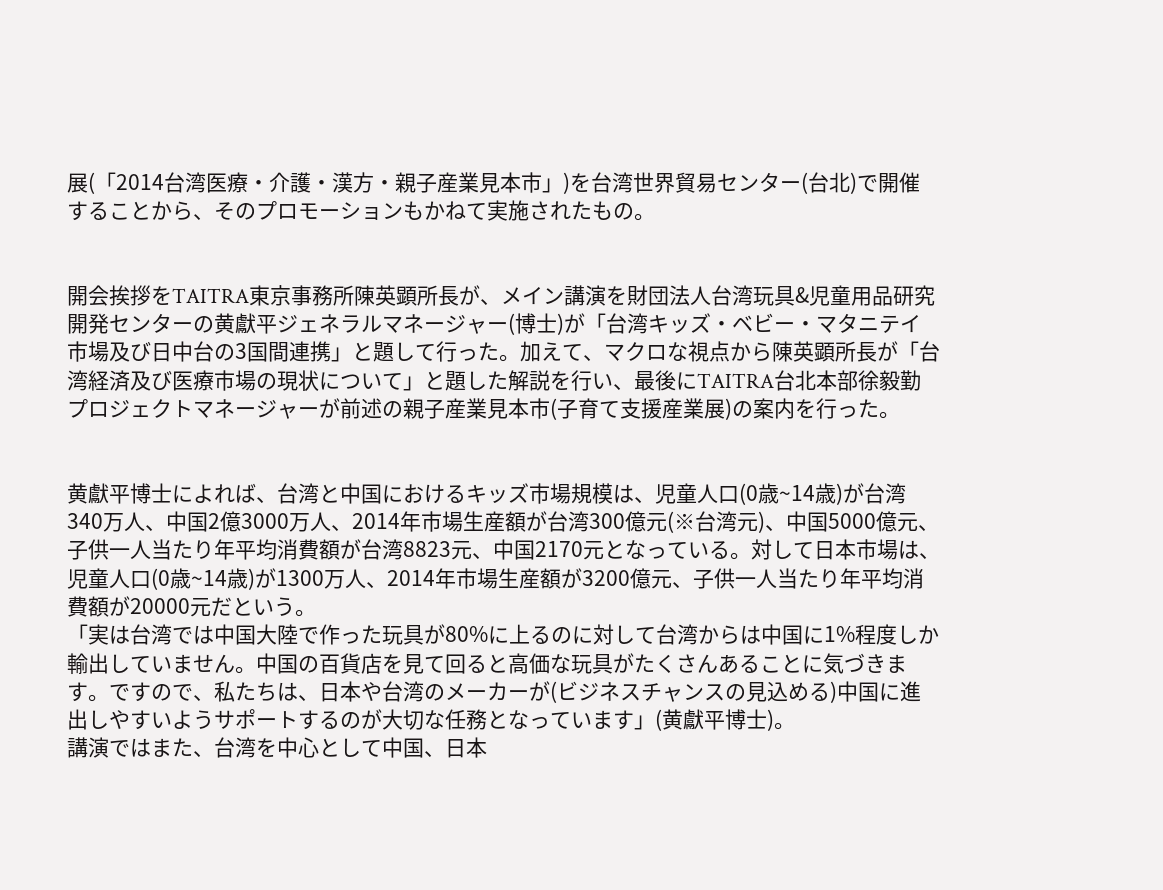展(「2014台湾医療・介護・漢方・親子産業見本市」)を台湾世界貿易センター(台北)で開催することから、そのプロモーションもかねて実施されたもの。


開会挨拶をTAITRA東京事務所陳英顕所長が、メイン講演を財団法人台湾玩具&児童用品研究開発センターの黄獻平ジェネラルマネージャー(博士)が「台湾キッズ・ベビー・マタニテイ市場及び日中台の3国間連携」と題して行った。加えて、マクロな視点から陳英顕所長が「台湾経済及び医療市場の現状について」と題した解説を行い、最後にTAITRA台北本部徐毅勤プロジェクトマネージャーが前述の親子産業見本市(子育て支援産業展)の案内を行った。


黄獻平博士によれば、台湾と中国におけるキッズ市場規模は、児童人口(0歳~14歳)が台湾340万人、中国2億3000万人、2014年市場生産額が台湾300億元(※台湾元)、中国5000億元、子供一人当たり年平均消費額が台湾8823元、中国2170元となっている。対して日本市場は、児童人口(0歳~14歳)が1300万人、2014年市場生産額が3200億元、子供一人当たり年平均消費額が20000元だという。
「実は台湾では中国大陸で作った玩具が80%に上るのに対して台湾からは中国に1%程度しか輸出していません。中国の百貨店を見て回ると高価な玩具がたくさんあることに気づきます。ですので、私たちは、日本や台湾のメーカーが(ビジネスチャンスの見込める)中国に進出しやすいようサポートするのが大切な任務となっています」(黄獻平博士)。
講演ではまた、台湾を中心として中国、日本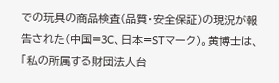での玩具の商品検査(品質・安全保証)の現況が報告された(中国=3C、日本=STマーク)。黄博士は、「私の所属する財団法人台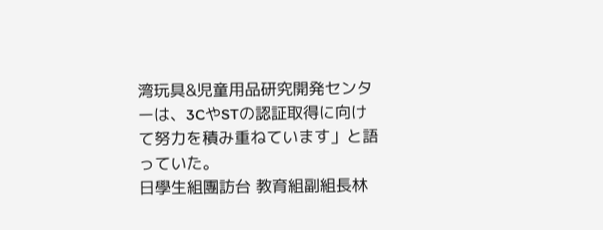湾玩具&児童用品研究開発センターは、3CやSTの認証取得に向けて努力を積み重ねています」と語っていた。
日學生組團訪台 教育組副組長林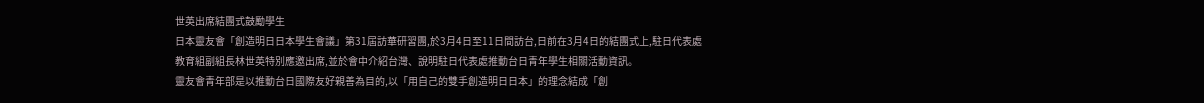世英出席結團式鼓勵學生
日本靈友會「創造明日日本學生會議」第31屆訪華研習團,於3月4日至11日間訪台,日前在3月4日的結團式上,駐日代表處教育組副組長林世英特別應邀出席,並於會中介紹台灣、說明駐日代表處推動台日青年學生相關活動資訊。
靈友會青年部是以推動台日國際友好親善為目的,以「用自己的雙手創造明日日本」的理念結成「創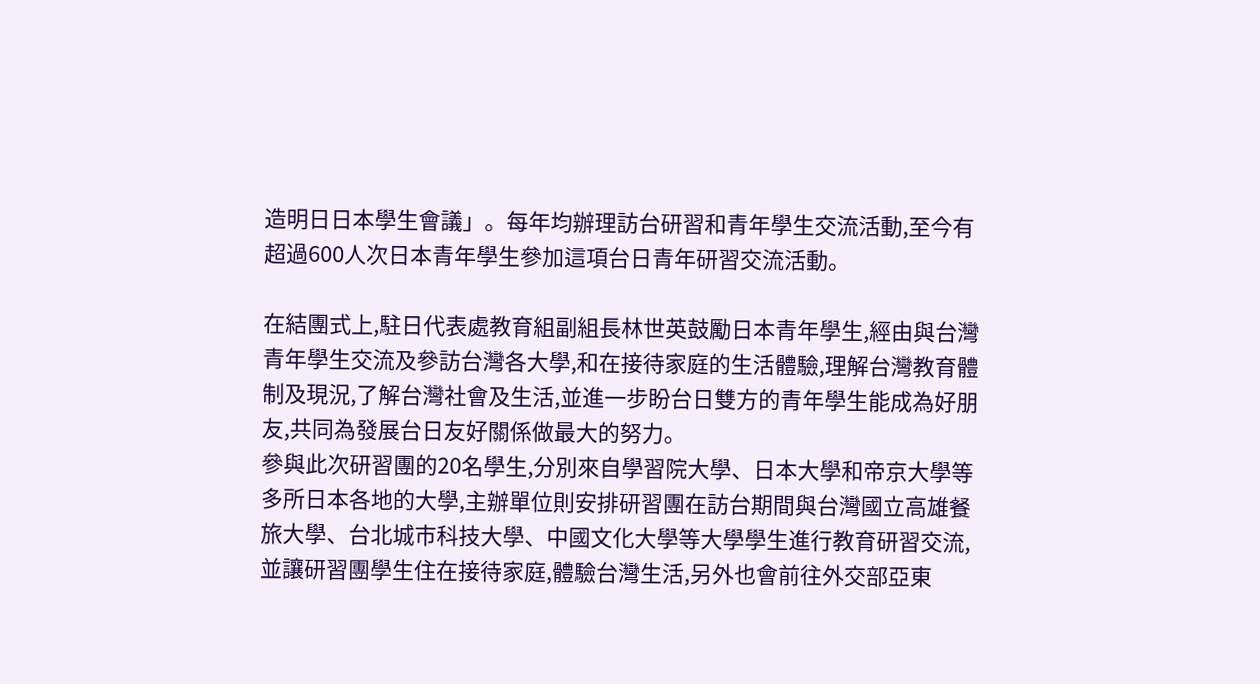造明日日本學生會議」。每年均辦理訪台研習和青年學生交流活動,至今有超過600人次日本青年學生參加這項台日青年研習交流活動。

在結團式上,駐日代表處教育組副組長林世英鼓勵日本青年學生,經由與台灣青年學生交流及參訪台灣各大學,和在接待家庭的生活體驗,理解台灣教育體制及現況,了解台灣社會及生活,並進一步盼台日雙方的青年學生能成為好朋友,共同為發展台日友好關係做最大的努力。
參與此次研習團的20名學生,分別來自學習院大學、日本大學和帝京大學等多所日本各地的大學,主辦單位則安排研習團在訪台期間與台灣國立高雄餐旅大學、台北城市科技大學、中國文化大學等大學學生進行教育研習交流,並讓研習團學生住在接待家庭,體驗台灣生活,另外也會前往外交部亞東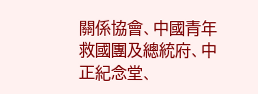關係協會、中國青年救國團及總統府、中正紀念堂、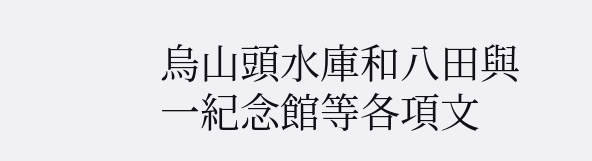烏山頭水庫和八田與一紀念館等各項文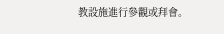教設施進行參觀或拜會。